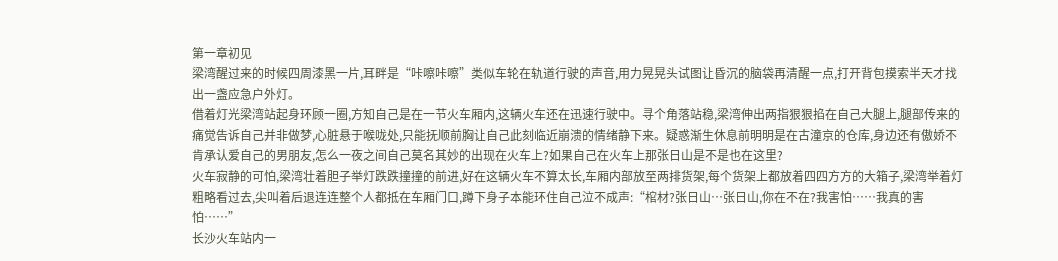第一章初见
梁湾醒过来的时候四周漆黑一片,耳畔是“咔嚓咔嚓”类似车轮在轨道行驶的声音,用力晃晃头试图让昏沉的脑袋再清醒一点,打开背包摸索半天才找出一盏应急户外灯。
借着灯光梁湾站起身环顾一圈,方知自己是在一节火车厢内,这辆火车还在迅速行驶中。寻个角落站稳,梁湾伸出两指狠狠掐在自己大腿上,腿部传来的痛觉告诉自己并非做梦,心脏悬于喉咙处,只能抚顺前胸让自己此刻临近崩溃的情绪静下来。疑惑渐生休息前明明是在古潼京的仓库,身边还有傲娇不肯承认爱自己的男朋友,怎么一夜之间自己莫名其妙的出现在火车上?如果自己在火车上那张日山是不是也在这里?
火车寂静的可怕,梁湾壮着胆子举灯跌跌撞撞的前进,好在这辆火车不算太长,车厢内部放至两排货架,每个货架上都放着四四方方的大箱子,梁湾举着灯粗略看过去,尖叫着后退连连整个人都抵在车厢门口,蹲下身子本能环住自己泣不成声:“棺材?张日山…张日山,你在不在?我害怕……我真的害怕……”
长沙火车站内一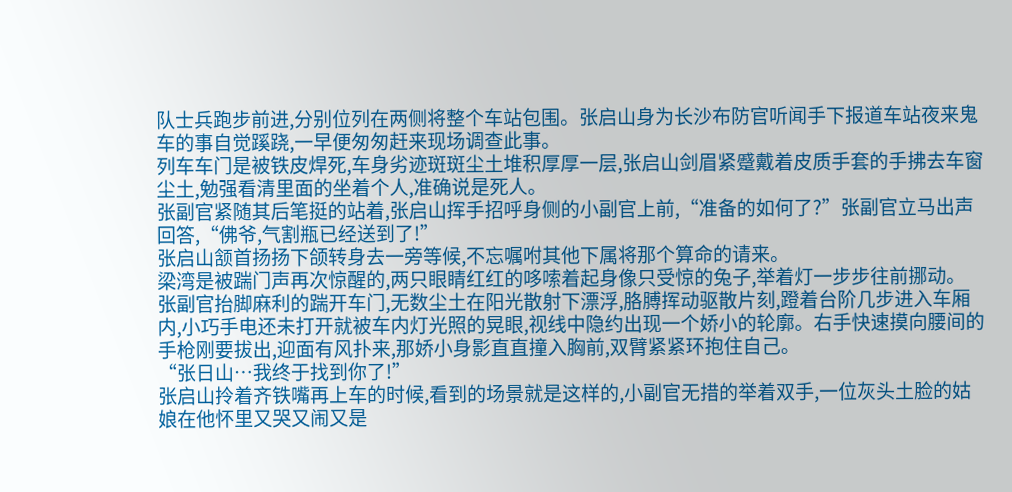队士兵跑步前进,分别位列在两侧将整个车站包围。张启山身为长沙布防官听闻手下报道车站夜来鬼车的事自觉蹊跷,一早便匆匆赶来现场调查此事。
列车车门是被铁皮焊死,车身劣迹斑斑尘土堆积厚厚一层,张启山剑眉紧蹙戴着皮质手套的手拂去车窗尘土,勉强看清里面的坐着个人,准确说是死人。
张副官紧随其后笔挺的站着,张启山挥手招呼身侧的小副官上前,“准备的如何了?”张副官立马出声回答,“佛爷,气割瓶已经送到了!”
张启山颔首扬扬下颌转身去一旁等候,不忘嘱咐其他下属将那个算命的请来。
梁湾是被踹门声再次惊醒的,两只眼睛红红的哆嗦着起身像只受惊的兔子,举着灯一步步往前挪动。
张副官抬脚麻利的踹开车门,无数尘土在阳光散射下漂浮,胳膊挥动驱散片刻,蹬着台阶几步进入车厢内,小巧手电还未打开就被车内灯光照的晃眼,视线中隐约出现一个娇小的轮廓。右手快速摸向腰间的手枪刚要拔出,迎面有风扑来,那娇小身影直直撞入胸前,双臂紧紧环抱住自己。
“张日山…我终于找到你了!”
张启山拎着齐铁嘴再上车的时候,看到的场景就是这样的,小副官无措的举着双手,一位灰头土脸的姑娘在他怀里又哭又闹又是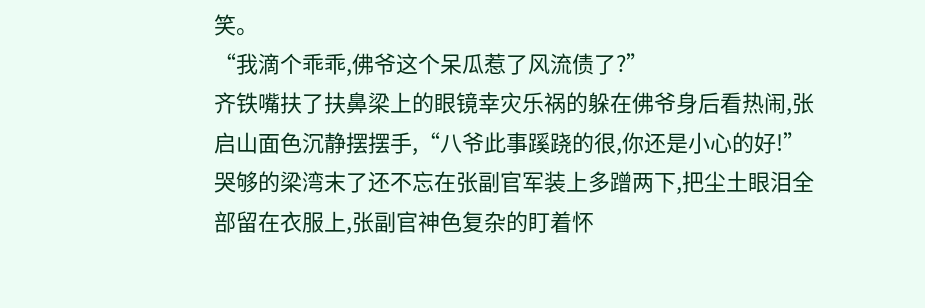笑。
“我滴个乖乖,佛爷这个呆瓜惹了风流债了?”
齐铁嘴扶了扶鼻梁上的眼镜幸灾乐祸的躲在佛爷身后看热闹,张启山面色沉静摆摆手,“八爷此事蹊跷的很,你还是小心的好!”
哭够的梁湾末了还不忘在张副官军装上多蹭两下,把尘土眼泪全部留在衣服上,张副官神色复杂的盯着怀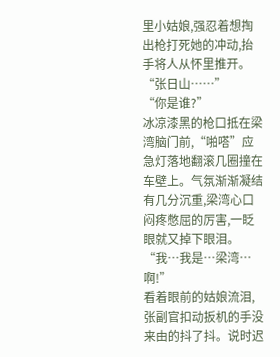里小姑娘,强忍着想掏出枪打死她的冲动,抬手将人从怀里推开。
“张日山……”
“你是谁?”
冰凉漆黑的枪口抵在梁湾脑门前,“啪嗒”应急灯落地翻滚几圈撞在车壁上。气氛渐渐凝结有几分沉重,梁湾心口闷疼憋屈的厉害,一眨眼就又掉下眼泪。
“我…我是…梁湾…啊!”
看着眼前的姑娘流泪,张副官扣动扳机的手没来由的抖了抖。说时迟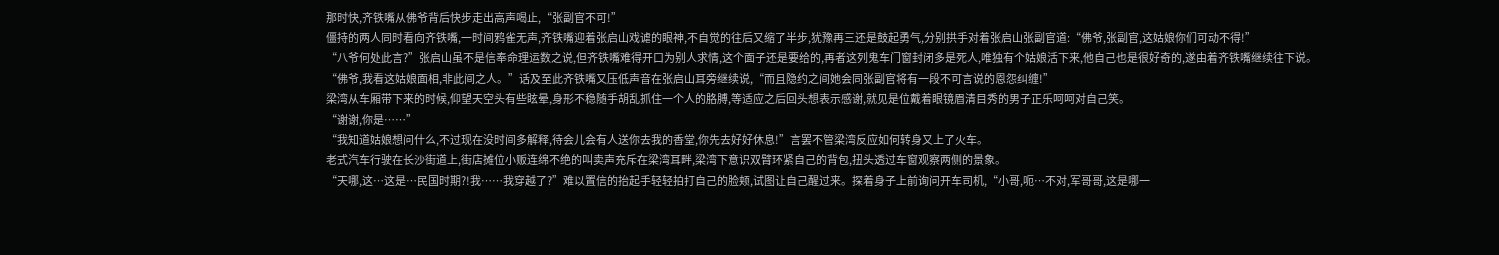那时快,齐铁嘴从佛爷背后快步走出高声喝止,“张副官不可!”
僵持的两人同时看向齐铁嘴,一时间鸦雀无声,齐铁嘴迎着张启山戏谑的眼神,不自觉的往后又缩了半步,犹豫再三还是鼓起勇气,分别拱手对着张启山张副官道:“佛爷,张副官,这姑娘你们可动不得!”
“八爷何处此言?”张启山虽不是信奉命理运数之说,但齐铁嘴难得开口为别人求情,这个面子还是要给的,再者这列鬼车门窗封闭多是死人,唯独有个姑娘活下来,他自己也是很好奇的,遂由着齐铁嘴继续往下说。
“佛爷,我看这姑娘面相,非此间之人。”话及至此齐铁嘴又压低声音在张启山耳旁继续说,“而且隐约之间她会同张副官将有一段不可言说的恩怨纠缠!”
梁湾从车厢带下来的时候,仰望天空头有些眩晕,身形不稳随手胡乱抓住一个人的胳膊,等适应之后回头想表示感谢,就见是位戴着眼镜眉清目秀的男子正乐呵呵对自己笑。
“谢谢,你是……”
“我知道姑娘想问什么,不过现在没时间多解释,待会儿会有人送你去我的香堂,你先去好好休息!”言罢不管梁湾反应如何转身又上了火车。
老式汽车行驶在长沙街道上,街店摊位小贩连绵不绝的叫卖声充斥在梁湾耳畔,梁湾下意识双臂环紧自己的背包,扭头透过车窗观察两侧的景象。
“天哪,这…这是…民国时期?!我……我穿越了?”难以置信的抬起手轻轻拍打自己的脸颊,试图让自己醒过来。探着身子上前询问开车司机,“小哥,呃…不对,军哥哥,这是哪一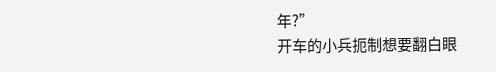年?”
开车的小兵扼制想要翻白眼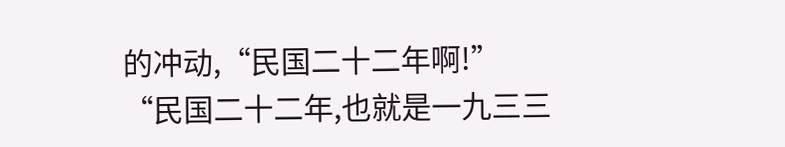的冲动,“民国二十二年啊!”
“民国二十二年,也就是一九三三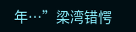年…”梁湾错愕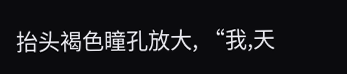抬头褐色瞳孔放大, “我,天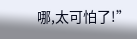哪,太可怕了!”